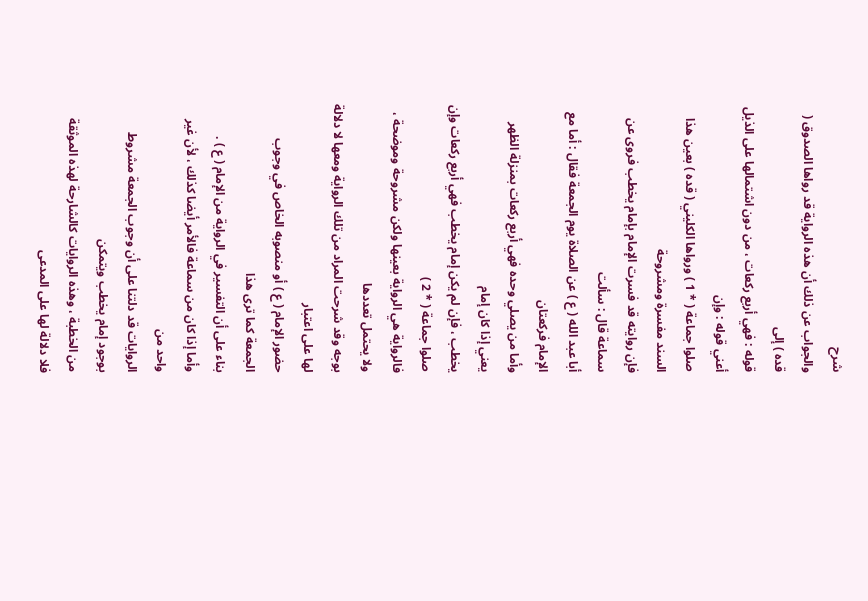شرح
والجواب عن ذلك أن هذه الرواية قد رواها الصدوق ( قده ) إلى
قوله : فهي أربع ركعات ، من دون اشتمالها على الذيل أعني قوله : وإن
صلوا جماعة ( * 1 ) ورواها الكليني ( قده ) بعين هذا السند مفسرة ومشروحة
فإن روايته قد فسرت الإمام بإمام يخطب فروى عن سماعة قال : سألت
أبا عبد الله ( ع ) عن الصلاة يوم الجمعة فقال : أما مع الإمام فركعتان
وأما من يصلي وحده فهي أربع ركعات بمنزلة الظهر يعني إذا كان إمام
يخطب ، فإن لم يكن إمام يخطب فهي أربع ركعات وإن صلوا جماعة ( * 2 )
فالرواية هي الرواية بعينها ولكن مشروحة وموضحة ، ولا يحتمل تعددها
بوجه وقد شرحت المراد من تلك الرواية ومعها لا دلالة لها على اعتبار
حضور الإمام ( ع ) أو منصوبه الخاص في وجوب الجمعة كما ترى هذا
بناء على أن التفسير في الرواية من الإمام ( ع ) .
وأما إذا كان من سماعة فالأمر أيضا كذلك ، لأن غير واحد من
الروايات قد دلتنا على أن وجوب الجمعة مشروط بوجود إمام يخطب ويتمكن
من الخطبة ، وهذه الروايات كالشارحة لهذه الموثقة فلا دلالة لها على المدعى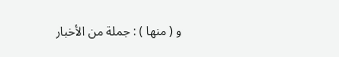و ( منها ) : جملة من الأخبار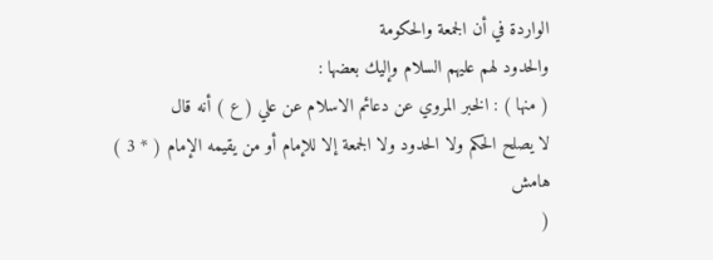الواردة في أن الجمعة والحكومة
والحدود لهم عليهم السلام وإليك بعضها :
( منها ) : الخبر المروي عن دعائم الاسلام عن علي ( ع ) أنه قال
لا يصلح الحكم ولا الحدود ولا الجمعة إلا للإمام أو من يقيمه الإمام ( * 3 )
هامش
(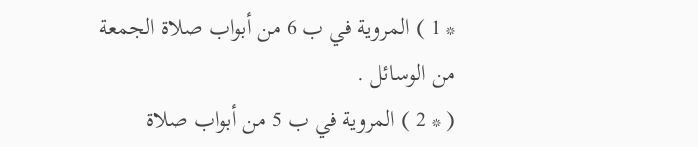* 1 ) المروية في ب 6 من أبواب صلاة الجمعة من الوسائل .
( * 2 ) المروية في ب 5 من أبواب صلاة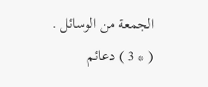الجمعة من الوسائل .
( * 3 ) دعائم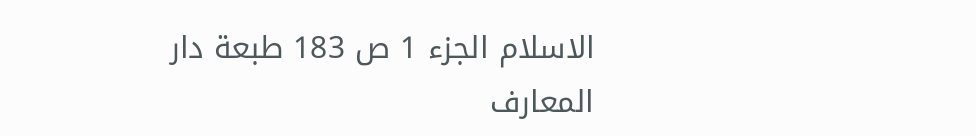الاسلام الجزء 1 ص 183 طبعة دار المعارف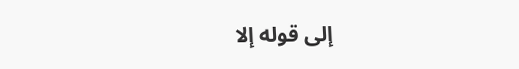إلى قوله إلا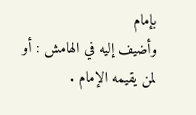بإمام
وأضيف إليه في الهامش : أو لمن يقيمه الإمام .